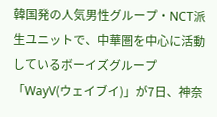韓国発の人気男性グループ・NCT派生ユニットで、中華圏を中心に活動しているボーイズグループ「WayV(ウェイブイ)」が7日、神奈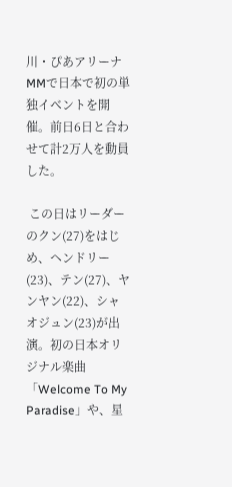川・ぴあアリーナMMで日本で初の単独イベントを開催。前日6日と合わせて計2万人を動員した。

 この日はリーダーのクン(27)をはじめ、ヘンドリー(23)、テン(27)、ヤンヤン(22)、シャオジュン(23)が出演。初の日本オリジナル楽曲「Welcome To My Paradise」や、星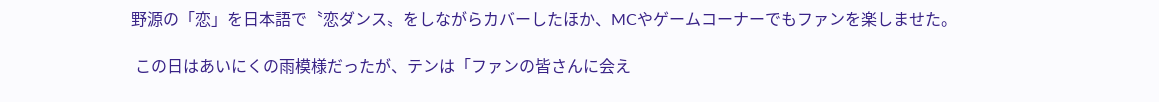野源の「恋」を日本語で〝恋ダンス〟をしながらカバーしたほか、MCやゲームコーナーでもファンを楽しませた。

 この日はあいにくの雨模様だったが、テンは「ファンの皆さんに会え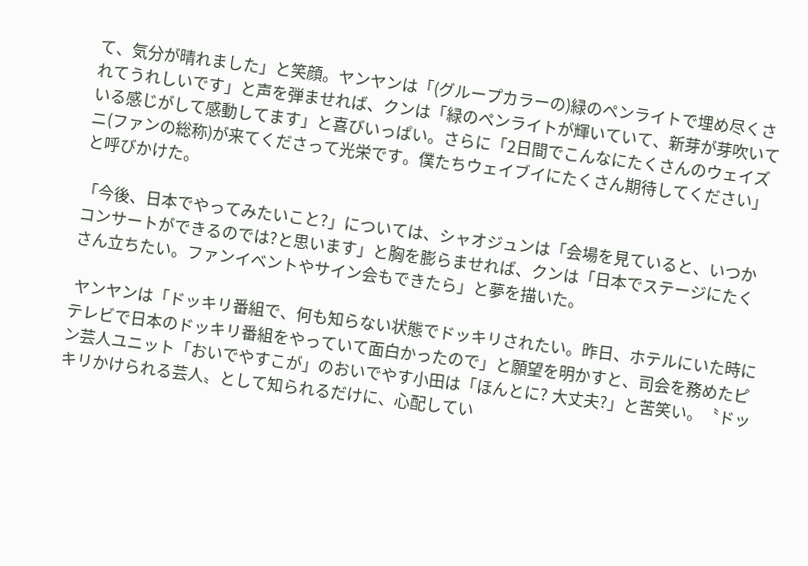て、気分が晴れました」と笑顔。ヤンヤンは「(グループカラーの)緑のペンライトで埋め尽くされてうれしいです」と声を弾ませれば、クンは「緑のペンライトが輝いていて、新芽が芽吹いている感じがして感動してます」と喜びいっぱい。さらに「2日間でこんなにたくさんのウェイズニ(ファンの総称)が来てくださって光栄です。僕たちウェイブイにたくさん期待してください」と呼びかけた。

「今後、日本でやってみたいこと?」については、シャオジュンは「会場を見ていると、いつかコンサートができるのでは?と思います」と胸を膨らませれば、クンは「日本でステージにたくさん立ちたい。ファンイベントやサイン会もできたら」と夢を描いた。

 ヤンヤンは「ドッキリ番組で、何も知らない状態でドッキリされたい。昨日、ホテルにいた時にテレビで日本のドッキリ番組をやっていて面白かったので」と願望を明かすと、司会を務めたピン芸人ユニット「おいでやすこが」のおいでやす小田は「ほんとに? 大丈夫?」と苦笑い。〝ドッキリかけられる芸人〟として知られるだけに、心配してい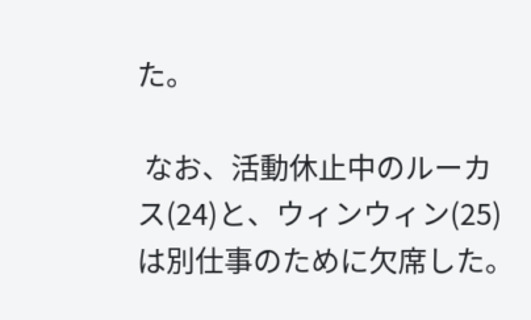た。

 なお、活動休止中のルーカス(24)と、ウィンウィン(25)は別仕事のために欠席した。